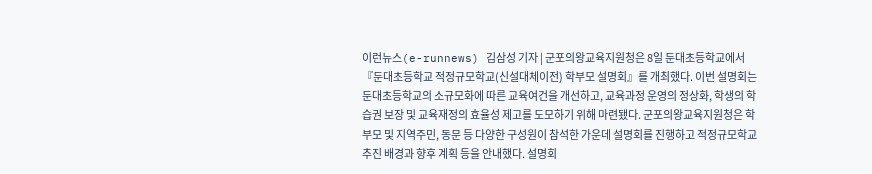이런뉴스(e-runnews) 김삼성 기자 | 군포의왕교육지원청은 8일 둔대초등학교에서 『둔대초등학교 적정규모학교(신설대체이전) 학부모 설명회』를 개최했다. 이번 설명회는 둔대초등학교의 소규모화에 따른 교육여건을 개선하고, 교육과정 운영의 정상화, 학생의 학습권 보장 및 교육재정의 효율성 제고를 도모하기 위해 마련됐다. 군포의왕교육지원청은 학부모 및 지역주민, 동문 등 다양한 구성원이 참석한 가운데 설명회를 진행하고 적정규모학교 추진 배경과 향후 계획 등을 안내했다. 설명회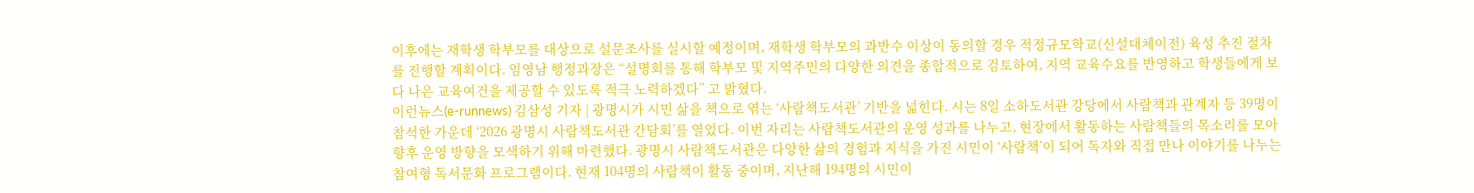이후에는 재학생 학부모를 대상으로 설문조사를 실시할 예정이며, 재학생 학부모의 과반수 이상이 동의할 경우 적정규모학교(신설대체이전) 육성 추진 절차를 진행할 계획이다. 임영남 행정과장은 “설명회를 통해 학부모 및 지역주민의 다양한 의견을 종합적으로 검토하여, 지역 교육수요를 반영하고 학생들에게 보다 나은 교육여건을 제공할 수 있도록 적극 노력하겠다” 고 밝혔다.
이런뉴스(e-runnews) 김삼성 기자 | 광명시가 시민 삶을 책으로 엮는 ‘사람책도서관’ 기반을 넓힌다. 시는 8일 소하도서관 강당에서 사람책과 관계자 등 39명이 참석한 가운데 ‘2026 광명시 사람책도서관 간담회’를 열었다. 이번 자리는 사람책도서관의 운영 성과를 나누고, 현장에서 활동하는 사람책들의 목소리를 모아 향후 운영 방향을 모색하기 위해 마련했다. 광명시 사람책도서관은 다양한 삶의 경험과 지식을 가진 시민이 ‘사람책’이 되어 독자와 직접 만나 이야기를 나누는 참여형 독서문화 프로그램이다. 현재 104명의 사람책이 활동 중이며, 지난해 194명의 시민이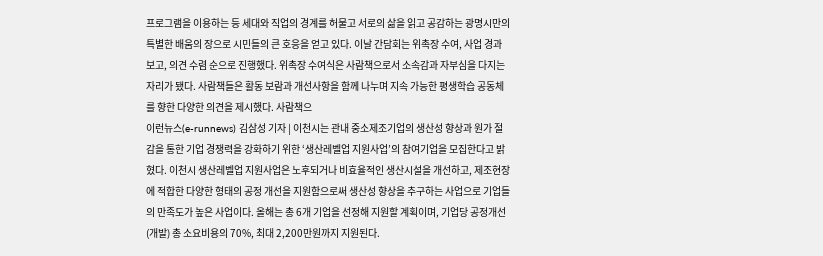프로그램을 이용하는 등 세대와 직업의 경계를 허물고 서로의 삶을 읽고 공감하는 광명시만의 특별한 배움의 장으로 시민들의 큰 호응을 얻고 있다. 이날 간담회는 위촉장 수여, 사업 경과 보고, 의견 수렴 순으로 진행했다. 위촉장 수여식은 사람책으로서 소속감과 자부심을 다지는 자리가 됐다. 사람책들은 활동 보람과 개선사항을 함께 나누며 지속 가능한 평생학습 공동체를 향한 다양한 의견을 제시했다. 사람책으
이런뉴스(e-runnews) 김삼성 기자 | 이천시는 관내 중소제조기업의 생산성 향상과 원가 절감을 통한 기업 경쟁력을 강화하기 위한 ‘생산레벨업 지원사업’의 참여기업을 모집한다고 밝혔다. 이천시 생산레벨업 지원사업은 노후되거나 비효율적인 생산시설을 개선하고, 제조현장에 적합한 다양한 형태의 공정 개선을 지원함으로써 생산성 향상을 추구하는 사업으로 기업들의 만족도가 높은 사업이다. 올해는 총 6개 기업을 선정해 지원할 계획이며, 기업당 공정개선(개발) 총 소요비용의 70%, 최대 2,200만원까지 지원된다.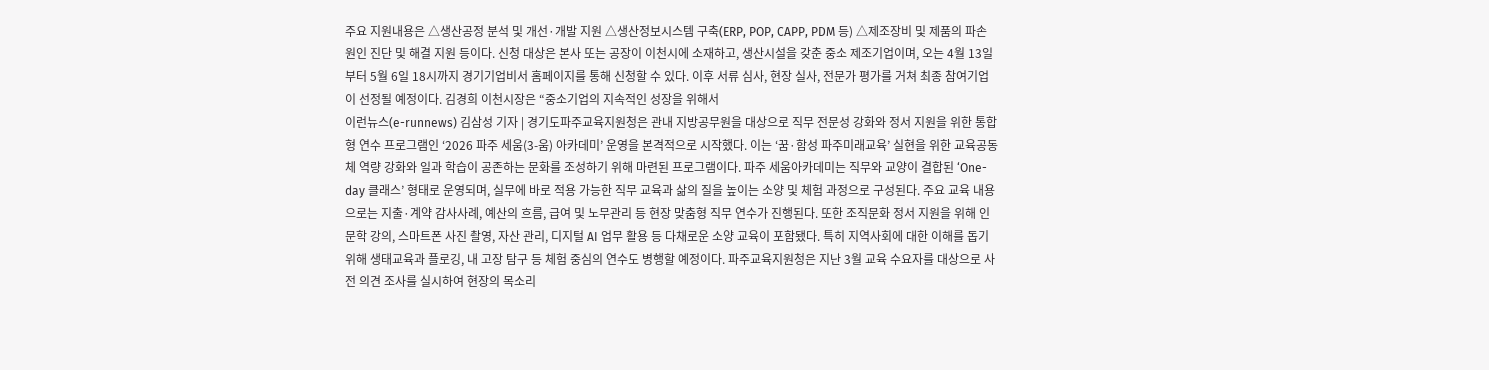주요 지원내용은 △생산공정 분석 및 개선·개발 지원 △생산정보시스템 구축(ERP, POP, CAPP, PDM 등) △제조장비 및 제품의 파손 원인 진단 및 해결 지원 등이다. 신청 대상은 본사 또는 공장이 이천시에 소재하고, 생산시설을 갖춘 중소 제조기업이며, 오는 4월 13일부터 5월 6일 18시까지 경기기업비서 홈페이지를 통해 신청할 수 있다. 이후 서류 심사, 현장 실사, 전문가 평가를 거쳐 최종 참여기업이 선정될 예정이다. 김경희 이천시장은 “중소기업의 지속적인 성장을 위해서
이런뉴스(e-runnews) 김삼성 기자 | 경기도파주교육지원청은 관내 지방공무원을 대상으로 직무 전문성 강화와 정서 지원을 위한 통합형 연수 프로그램인 ‘2026 파주 세움(3-움) 아카데미’ 운영을 본격적으로 시작했다. 이는 ‘꿈·함성 파주미래교육’ 실현을 위한 교육공동체 역량 강화와 일과 학습이 공존하는 문화를 조성하기 위해 마련된 프로그램이다. 파주 세움아카데미는 직무와 교양이 결합된 ‘One-day 클래스’ 형태로 운영되며, 실무에 바로 적용 가능한 직무 교육과 삶의 질을 높이는 소양 및 체험 과정으로 구성된다. 주요 교육 내용으로는 지출·계약 감사사례, 예산의 흐름, 급여 및 노무관리 등 현장 맞춤형 직무 연수가 진행된다. 또한 조직문화 정서 지원을 위해 인문학 강의, 스마트폰 사진 촬영, 자산 관리, 디지털 AI 업무 활용 등 다채로운 소양 교육이 포함됐다. 특히 지역사회에 대한 이해를 돕기 위해 생태교육과 플로깅, 내 고장 탐구 등 체험 중심의 연수도 병행할 예정이다. 파주교육지원청은 지난 3월 교육 수요자를 대상으로 사전 의견 조사를 실시하여 현장의 목소리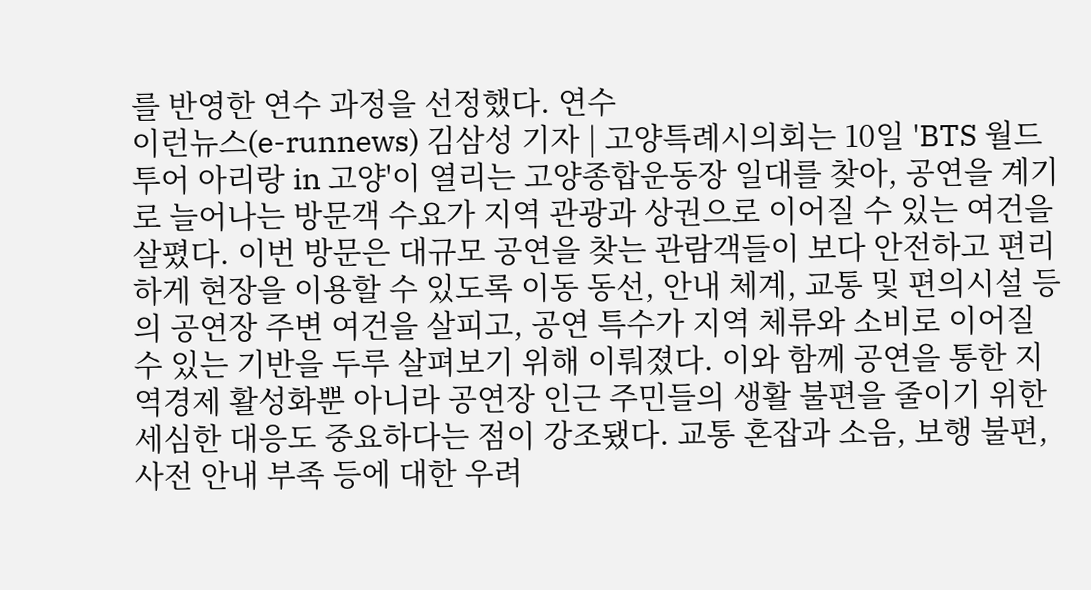를 반영한 연수 과정을 선정했다. 연수
이런뉴스(e-runnews) 김삼성 기자 | 고양특례시의회는 10일 'BTS 월드투어 아리랑 in 고양'이 열리는 고양종합운동장 일대를 찾아, 공연을 계기로 늘어나는 방문객 수요가 지역 관광과 상권으로 이어질 수 있는 여건을 살폈다. 이번 방문은 대규모 공연을 찾는 관람객들이 보다 안전하고 편리하게 현장을 이용할 수 있도록 이동 동선, 안내 체계, 교통 및 편의시설 등의 공연장 주변 여건을 살피고, 공연 특수가 지역 체류와 소비로 이어질 수 있는 기반을 두루 살펴보기 위해 이뤄졌다. 이와 함께 공연을 통한 지역경제 활성화뿐 아니라 공연장 인근 주민들의 생활 불편을 줄이기 위한 세심한 대응도 중요하다는 점이 강조됐다. 교통 혼잡과 소음, 보행 불편, 사전 안내 부족 등에 대한 우려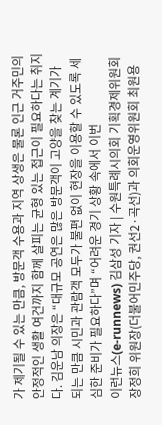가 제기될 수 있는 만큼, 방문객 수용과 지역 상생은 물론 인근 거주민의 안정적인 생활 여건까지 함께 살피는 균형 있는 접근이 필요하다는 취지다. 김운남 의장은 “대규모 공연은 많은 방문객이 고양을 찾는 계기가 되는 만큼 시민과 관람객 모두가 불편 없이 현장을 이용할 수 있도록 세심한 준비가 필요하다”며 “어려운 경기 상황 속에서 이번
이런뉴스(e-runnews) 김삼성 기자 | 수원특례시의회 기획경제위원회 장정희 위원장(더불어민주당, 권선2·곡선)과 의회운영위원회 최원용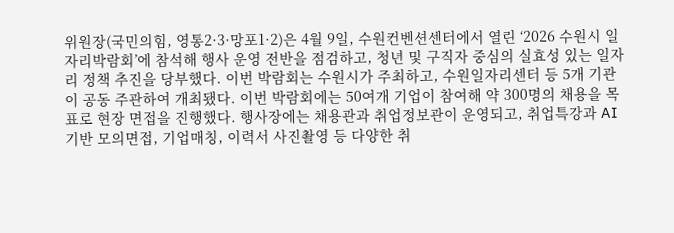위원장(국민의힘, 영통2·3·망포1·2)은 4월 9일, 수원컨벤션센터에서 열린 ‘2026 수원시 일자리박람회’에 참석해 행사 운영 전반을 점검하고, 청년 및 구직자 중심의 실효성 있는 일자리 정책 추진을 당부했다. 이번 박람회는 수원시가 주최하고, 수원일자리센터 등 5개 기관이 공동 주관하여 개최됐다. 이번 박람회에는 50여개 기업이 참여해 약 300명의 채용을 목표로 현장 면접을 진행했다. 행사장에는 채용관과 취업정보관이 운영되고, 취업특강과 AI 기반 모의면접, 기업매칭, 이력서 사진촬영 등 다양한 취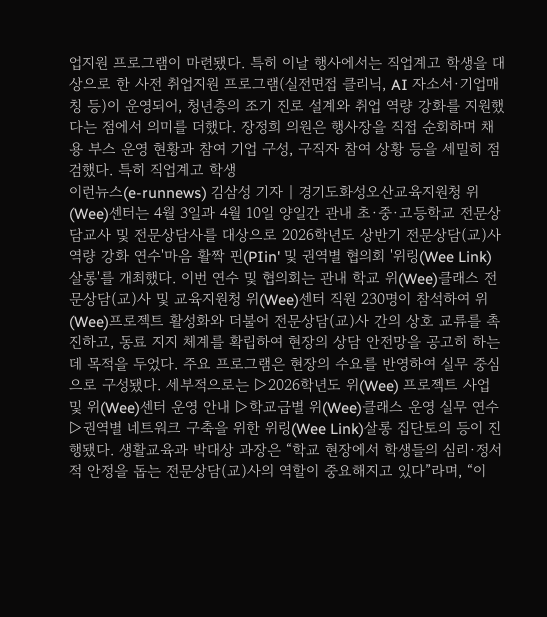업지원 프로그램이 마련됐다. 특히 이날 행사에서는 직업계고 학생을 대상으로 한 사전 취업지원 프로그램(실전면접 클리닉, AI 자소서·기업매칭 등)이 운영되어, 청년층의 조기 진로 설계와 취업 역량 강화를 지원했다는 점에서 의미를 더했다. 장정희 의원은 행사장을 직접 순회하며 채용 부스 운영 현황과 참여 기업 구성, 구직자 참여 상황 등을 세밀히 점검했다. 특히 직업계고 학생
이런뉴스(e-runnews) 김삼성 기자 | 경기도화성오산교육지원청 위(Wee)센터는 4월 3일과 4월 10일 양일간 관내 초·중·고등학교 전문상담교사 및 전문상담사를 대상으로 2026학년도 상반기 전문상담(교)사 역량 강화 연수'마음 활짝 핀(PIin' 및 권역별 협의회 '위링(Wee Link)살롱'를 개최했다. 이번 연수 및 협의회는 관내 학교 위(Wee)클래스 전문상담(교)사 및 교육지원청 위(Wee)센터 직원 230명이 참석하여 위(Wee)프로젝트 활성화와 더불어 전문상담(교)사 간의 상호 교류를 촉진하고, 동료 지지 체계를 확립하여 현장의 상담 안전망을 공고히 하는데 목적을 두었다. 주요 프로그램은 현장의 수요를 반영하여 실무 중심으로 구성됐다. 세부적으로는 ▷2026학년도 위(Wee) 프로젝트 사업 및 위(Wee)센터 운영 안내 ▷학교급별 위(Wee)클래스 운영 실무 연수 ▷권역별 네트워크 구축을 위한 위링(Wee Link)살롱 집단토의 등이 진행됐다. 생활교육과 박대상 과장은 “학교 현장에서 학생들의 심리·정서적 안정을 돕는 전문상담(교)사의 역할이 중요해지고 있다”라며, “이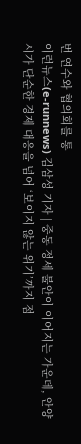번 연수와 협의회를 통
이런뉴스(e-runnews) 김삼성 기자 | 중동 정세 불안이 이어지는 가운데, 안양시가 단순한 경제 대응을 넘어 ‘보이지 않는 위기’까지 점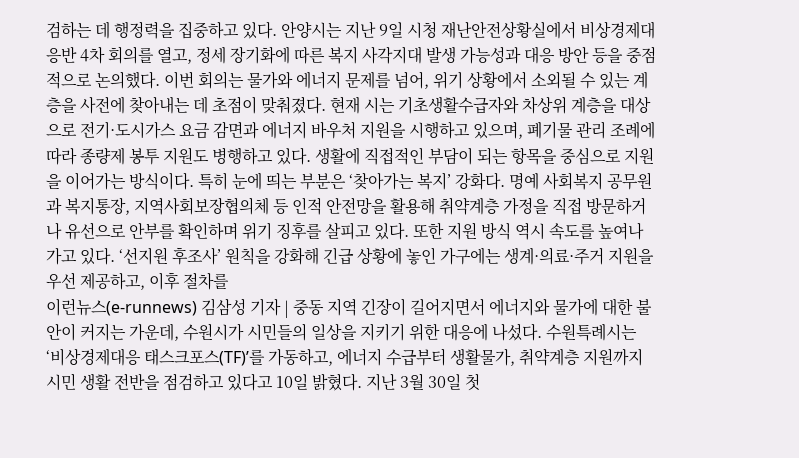검하는 데 행정력을 집중하고 있다. 안양시는 지난 9일 시청 재난안전상황실에서 비상경제대응반 4차 회의를 열고, 정세 장기화에 따른 복지 사각지대 발생 가능성과 대응 방안 등을 중점적으로 논의했다. 이번 회의는 물가와 에너지 문제를 넘어, 위기 상황에서 소외될 수 있는 계층을 사전에 찾아내는 데 초점이 맞춰졌다. 현재 시는 기초생활수급자와 차상위 계층을 대상으로 전기·도시가스 요금 감면과 에너지 바우처 지원을 시행하고 있으며, 폐기물 관리 조례에 따라 종량제 봉투 지원도 병행하고 있다. 생활에 직접적인 부담이 되는 항목을 중심으로 지원을 이어가는 방식이다. 특히 눈에 띄는 부분은 ‘찾아가는 복지’ 강화다. 명예 사회복지 공무원과 복지통장, 지역사회보장협의체 등 인적 안전망을 활용해 취약계층 가정을 직접 방문하거나 유선으로 안부를 확인하며 위기 징후를 살피고 있다. 또한 지원 방식 역시 속도를 높여나가고 있다. ‘선지원 후조사’ 원칙을 강화해 긴급 상황에 놓인 가구에는 생계·의료·주거 지원을 우선 제공하고, 이후 절차를
이런뉴스(e-runnews) 김삼성 기자 | 중동 지역 긴장이 길어지면서 에너지와 물가에 대한 불안이 커지는 가운데, 수원시가 시민들의 일상을 지키기 위한 대응에 나섰다. 수원특례시는 ‘비상경제대응 태스크포스(TF)’를 가동하고, 에너지 수급부터 생활물가, 취약계층 지원까지 시민 생활 전반을 점검하고 있다고 10일 밝혔다. 지난 3월 30일 첫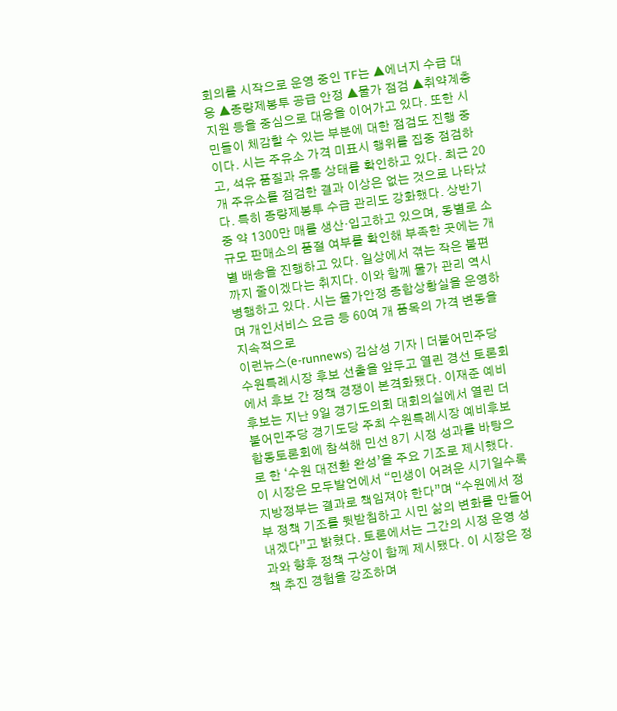회의를 시작으로 운영 중인 TF는 ▲에너지 수급 대응 ▲종량제봉투 공급 안정 ▲물가 점검 ▲취약계층 지원 등을 중심으로 대응을 이어가고 있다. 또한 시민들이 체감할 수 있는 부분에 대한 점검도 진행 중이다. 시는 주유소 가격 미표시 행위를 집중 점검하고, 석유 품질과 유통 상태를 확인하고 있다. 최근 20개 주유소를 점검한 결과 이상은 없는 것으로 나타났다. 특히 종량제봉투 수급 관리도 강화했다. 상반기 중 약 1300만 매를 생산·입고하고 있으며, 동별로 소규모 판매소의 품절 여부를 확인해 부족한 곳에는 개별 배송을 진행하고 있다. 일상에서 겪는 작은 불편까지 줄이겠다는 취지다. 이와 함께 물가 관리 역시 병행하고 있다. 시는 물가안정 종합상황실을 운영하며 개인서비스 요금 등 60여 개 품목의 가격 변동을 지속적으로
이런뉴스(e-runnews) 김삼성 기자 | 더불어민주당 수원특례시장 후보 선출을 앞두고 열린 경선 토론회에서 후보 간 정책 경쟁이 본격화됐다. 이재준 예비후보는 지난 9일 경기도의회 대회의실에서 열린 더불어민주당 경기도당 주최 수원특례시장 예비후보 합동토론회에 참석해 민선 8기 시정 성과를 바탕으로 한 ‘수원 대전환 완성’을 주요 기조로 제시했다. 이 시장은 모두발언에서 “민생이 어려운 시기일수록 지방정부는 결과로 책임져야 한다”며 “수원에서 정부 정책 기조를 뒷받침하고 시민 삶의 변화를 만들어내겠다”고 밝혔다. 토론에서는 그간의 시정 운영 성과와 향후 정책 구상이 함께 제시됐다. 이 시장은 정책 추진 경험을 강조하며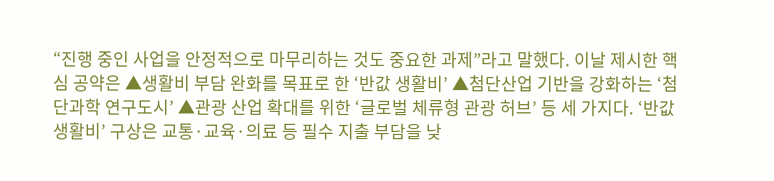“진행 중인 사업을 안정적으로 마무리하는 것도 중요한 과제”라고 말했다. 이날 제시한 핵심 공약은 ▲생활비 부담 완화를 목표로 한 ‘반값 생활비’ ▲첨단산업 기반을 강화하는 ‘첨단과학 연구도시’ ▲관광 산업 확대를 위한 ‘글로벌 체류형 관광 허브’ 등 세 가지다. ‘반값 생활비’ 구상은 교통·교육·의료 등 필수 지출 부담을 낮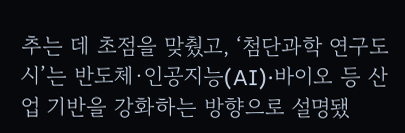추는 데 초점을 맞췄고, ‘첨단과학 연구도시’는 반도체·인공지능(AI)·바이오 등 산업 기반을 강화하는 방향으로 설명됐